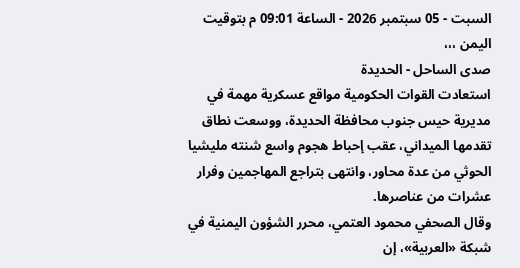السبت - 05 سبتمبر 2026 - الساعة 09:01 م بتوقيت اليمن ،،،
صدى الساحل - الحديدة
استعادت القوات الحكومية مواقع عسكرية مهمة في مديرية حيس جنوب محافظة الحديدة، ووسعت نطاق تقدمها الميداني، عقب إحباط هجوم واسع شنته مليشيا الحوثي من عدة محاور، وانتهى بتراجع المهاجمين وفرار عشرات من عناصرها.
وقال الصحفي محمود العتمي، محرر الشؤون اليمنية في شبكة «العربية»، إن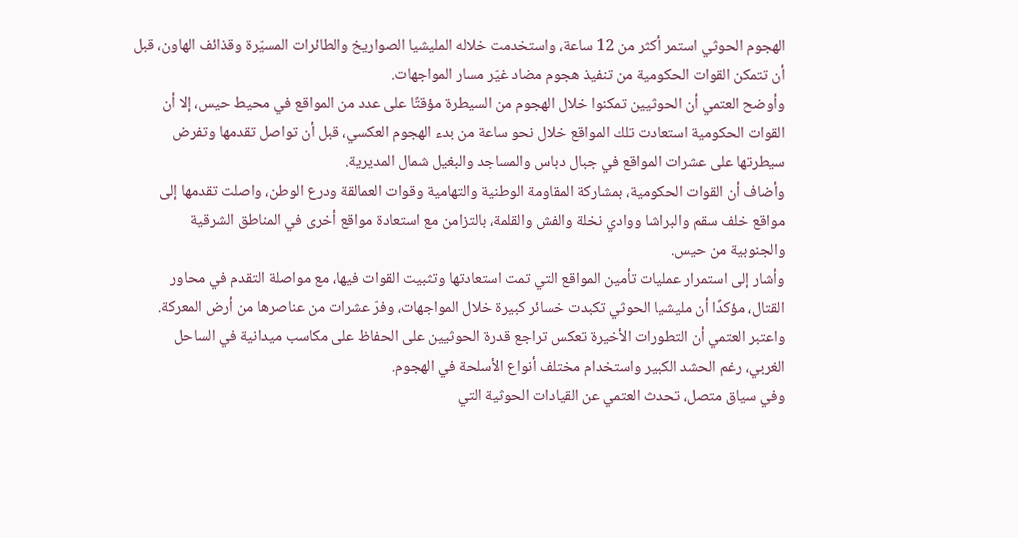الهجوم الحوثي استمر أكثر من 12 ساعة، واستخدمت خلاله المليشيا الصواريخ والطائرات المسيّرة وقذائف الهاون، قبل أن تتمكن القوات الحكومية من تنفيذ هجوم مضاد غيّر مسار المواجهات.
وأوضح العتمي أن الحوثيين تمكنوا خلال الهجوم من السيطرة مؤقتًا على عدد من المواقع في محيط حيس، إلا أن القوات الحكومية استعادت تلك المواقع خلال نحو ساعة من بدء الهجوم العكسي، قبل أن تواصل تقدمها وتفرض سيطرتها على عشرات المواقع في جبال دباس والمساجد والبغيل شمال المديرية.
وأضاف أن القوات الحكومية، بمشاركة المقاومة الوطنية والتهامية وقوات العمالقة ودرع الوطن، واصلت تقدمها إلى مواقع خلف سقم والبراشا ووادي نخلة والفش والقلمة، بالتزامن مع استعادة مواقع أخرى في المناطق الشرقية والجنوبية من حيس.
وأشار إلى استمرار عمليات تأمين المواقع التي تمت استعادتها وتثبيت القوات فيها، مع مواصلة التقدم في محاور القتال، مؤكدًا أن مليشيا الحوثي تكبدت خسائر كبيرة خلال المواجهات، وفرّ عشرات من عناصرها من أرض المعركة.
واعتبر العتمي أن التطورات الأخيرة تعكس تراجع قدرة الحوثيين على الحفاظ على مكاسب ميدانية في الساحل الغربي، رغم الحشد الكبير واستخدام مختلف أنواع الأسلحة في الهجوم.
وفي سياق متصل، تحدث العتمي عن القيادات الحوثية التي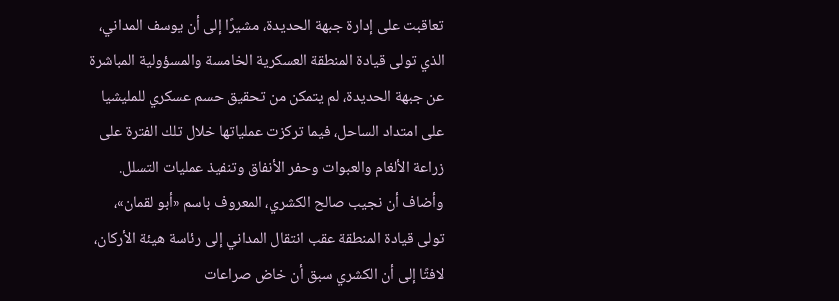تعاقبت على إدارة جبهة الحديدة، مشيرًا إلى أن يوسف المداني، الذي تولى قيادة المنطقة العسكرية الخامسة والمسؤولية المباشرة عن جبهة الحديدة، لم يتمكن من تحقيق حسم عسكري للمليشيا على امتداد الساحل، فيما تركزت عملياتها خلال تلك الفترة على زراعة الألغام والعبوات وحفر الأنفاق وتنفيذ عمليات التسلل.
وأضاف أن نجيب صالح الكشري، المعروف باسم «أبو لقمان»، تولى قيادة المنطقة عقب انتقال المداني إلى رئاسة هيئة الأركان، لافتًا إلى أن الكشري سبق أن خاض صراعات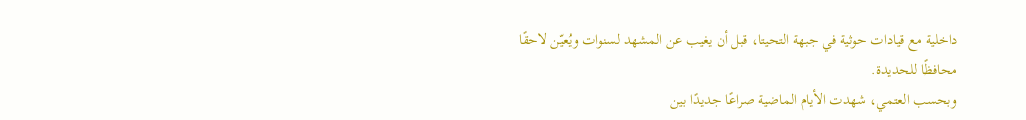داخلية مع قيادات حوثية في جبهة التحيتا، قبل أن يغيب عن المشهد لسنوات ويُعيّن لاحقًا محافظًا للحديدة.
وبحسب العتمي، شهدت الأيام الماضية صراعًا جديدًا بين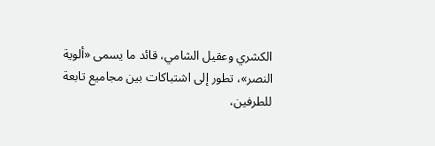الكشري وعقيل الشامي، قائد ما يسمى «ألوية النصر»، تطور إلى اشتباكات بين مجاميع تابعة للطرفين،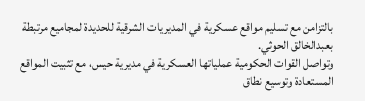بالتزامن مع تسليم مواقع عسكرية في المديريات الشرقية للحديدة لمجاميع مرتبطة بعبدالخالق الحوثي.
وتواصل القوات الحكومية عملياتها العسكرية في مديرية حيس، مع تثبيت المواقع المستعادة وتوسيع نطاق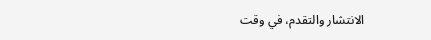الانتشار والتقدم، في وقت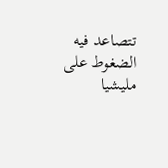تتصاعد فيه الضغوط على مليشيا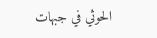الحوثي في جبهات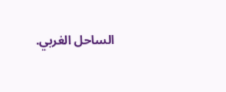الساحل الغربي.